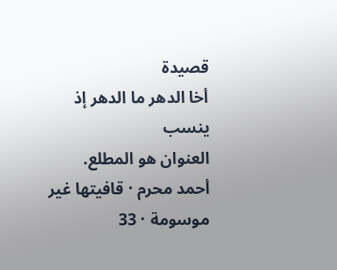قصيدة
أخا الدهر ما الدهر إذ ينسب
العنوان هو المطلع.
أحمد محرم · قافيتها غير موسومة · 33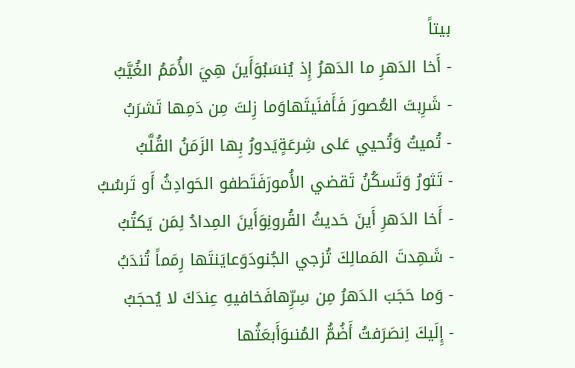بيتاً
- أَخا الدَهرِ ما الدَهرُ إِذ يُنسَبُوَأَينَ هِيَ الأُمَمُ الغُيَّبُ
- شَرِبتَ العُصورَ فَأَفنَيتَهاوَما زِلتَ مِن دَمِها تَشرَبُ
- تُميتُ وَتُحيي عَلى شِرعَةٍيَدورُ بِها الزَمَنُ القُلَّبُ
- تَثورُ وَتَسكُنُ تَقضي الأُمورَفَتَطفو الحَوادِثُ أَو تَرسُبُ
- أَخا الدَهرِ أَينَ حَديثُ القُرونِوَأَينَ المِدادُ لِمَن يَكتُبُ
- شَهِدتَ المَمالِكَ تُزجي الجُنودَوَعايَنتَها رِمَماً تُندَبُ
- وَما حَجَبَ الدَهرُ مِن سِرِّهافَخافيهِ عِندَكَ لا يُحجَبُ
- إِلَيكَ اِنصَرَفتُ أَضُمُّ المُنىوَأَبعَثُها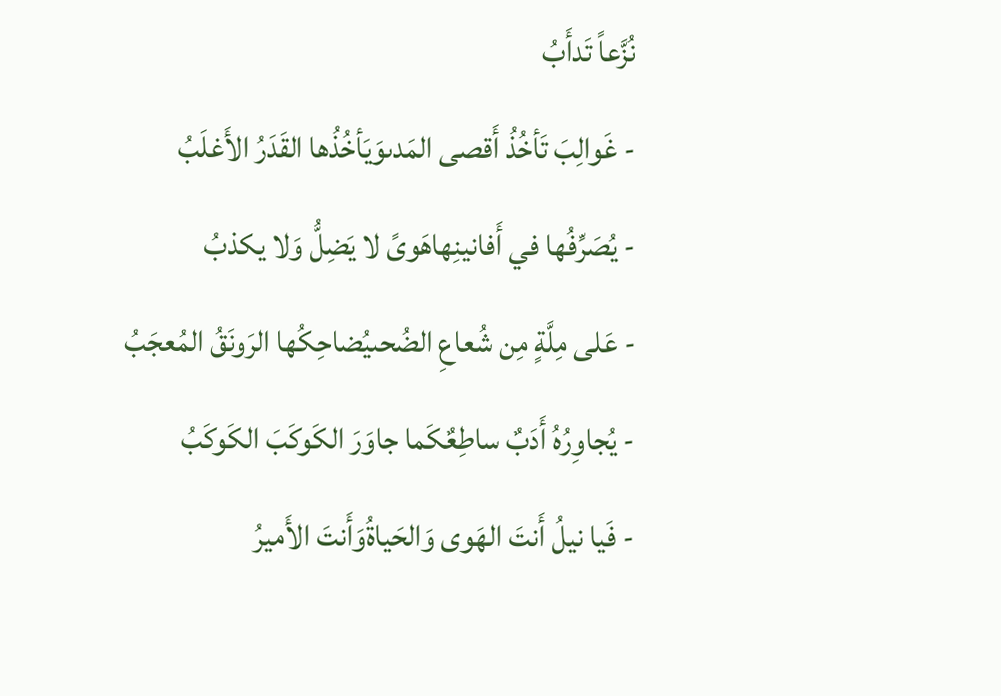نُزَّعاً تَدأَبُ
- غَوالِبَ تَأخُذُ أَقصى المَدىوَيَأخُذُها القَدَرُ الأَغلَبُ
- يُصَرِّفُها في أَفانينِهاهَوىً لا يَضِلُّ وَلا يكذبُ
- عَلى مِلَّةٍ مِن شُعاعِ الضُحىيُضاحِكُها الرَونَقُ المُعجَبُ
- يُجاوِرُهُ أَدَبٌ ساطِعٌكَما جاوَرَ الكَوكَبَ الكَوكَبُ
- فَيا نيلُ أَنتَ الهَوى وَالحَياةُوَأَنتَ الأَميرُ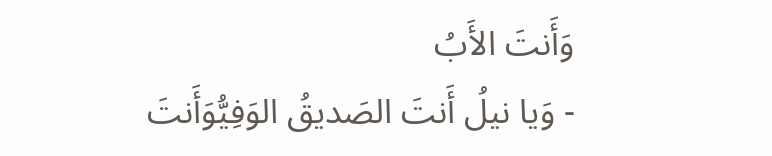وَأَنتَ الأَبُ
- وَيا نيلُ أَنتَ الصَديقُ الوَفِيُّوَأَنتَ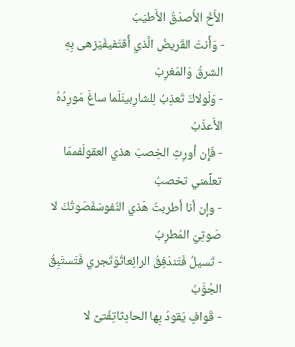الأَخُ الأَصدَقُ الأَطيَبُ
- وَأَنتَ القَريضُ الَّذي أَقتَفيفَيَزهى بِهِ الشرقُ وَالمَغرِبُ
- وَلَولاكَ تَعذِبُ لِلشارِبينَلَما ساغَ مَورِدُهُ الأَعذَبُ
- فَإِن أورِثِ الخِصبَ هذي العقولَفممّا تعلِّمني تخصبُ
- وإن أنا أطربتُ هَذي النُفوسَفَصَوتُكَ لا صَوتِيَ المُطرِبُ
- تَسيلُ فَتَندَفِقُ الرائِعاتُوَتَجري فَتَستَبِقُ الجُوَّبُ
- قَوافٍ يَقودُ بِها الحادِثاتِفَتىً لا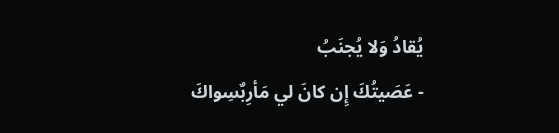يُقادُ وَلا يُجنَبُ
- عَصَيتُكَ إِن كانَ لي مَأرِبٌسِواكَ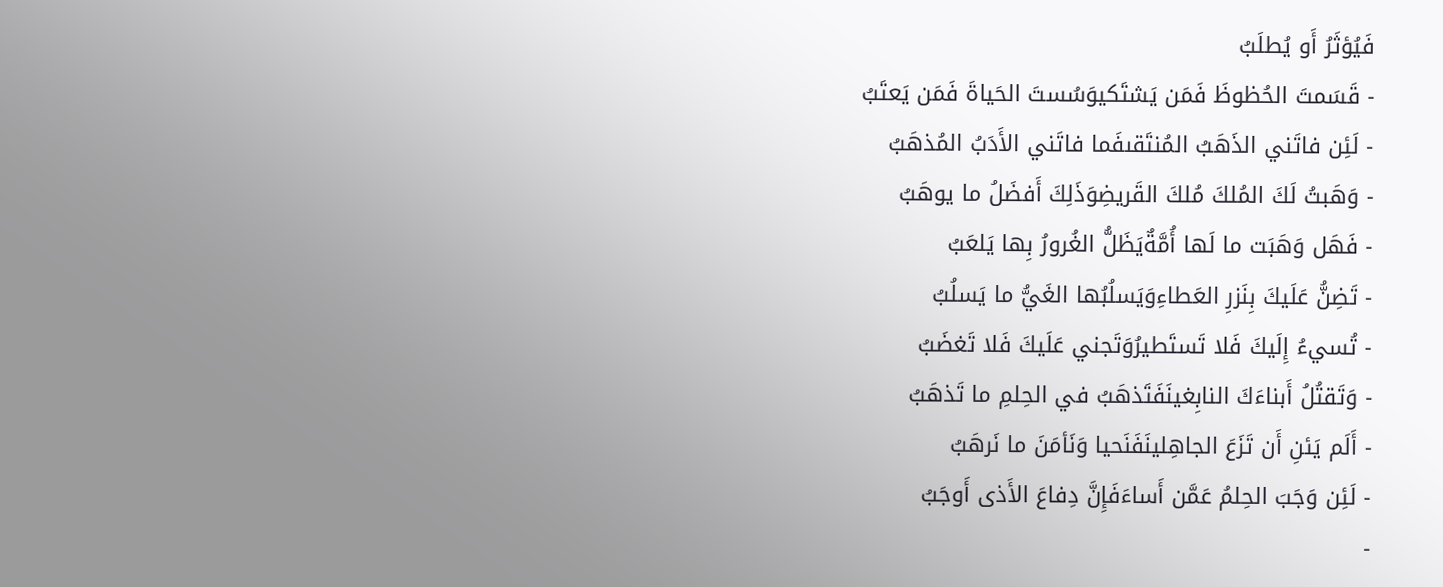فَيُؤثَرُ أَو يُطلَبُ
- قَسَمتَ الحُظوظَ فَمَن يَشتَكيوَسُستَ الحَياةَ فَمَن يَعتَبُ
- لَئِن فاتَني الذَهَبُ المُنتَقىفَما فاتَني الأَدَبُ المُذهَبُ
- وَهَبتُ لَكَ المُلكَ مُلكَ القَريضِوَذَلِكَ أَفضَلُ ما يوهَبُ
- فَهَل وَهَبَت ما لَها أُمَّةٌيَظَلُّ الغُرورُ بِها يَلعَبُ
- تَضِنُّ عَلَيكَ بِنَزرِ العَطاءِوَيَسلُبُها الغَيُّ ما يَسلُبُ
- تُسيءُ إِلَيكَ فَلا تَستَطيرُوَتَجني عَلَيكَ فَلا تَغضَبُ
- وَتَقتُلُ أَبناءَكَ النابِغينَفَتَذهَبُ في الحِلمِ ما تَذهَبُ
- أَلَم يَئنِ أَن تَزَعَ الجاهِلينَفَنَحيا وَنَأمَنَ ما نَرهَبُ
- لَئِن وَجَبَ الحِلمُ عَمَّن أَساءَفَإِنَّ دِفاعَ الأَذى أَوجَبُ
-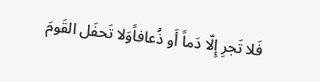فَلا تَجرِ إِلّا دَماً أَو ذُعافاًوَلا تَحفَل القَومَ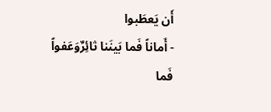أَن يَعطَبوا
- أَماناً فَما بَينَنا ثائِرٌوَعَفواً فَما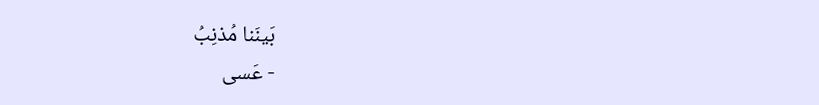بَينَنا مُذنِبُ
- عَسى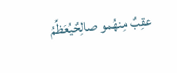عقِبٌ مِنهُمو صالِحٌيُعَظِّمُ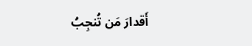أَقدارَ مَن تُنجِبُ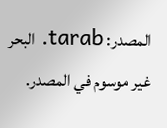المصدر: tarab. البحر غير موسوم في المصدر.